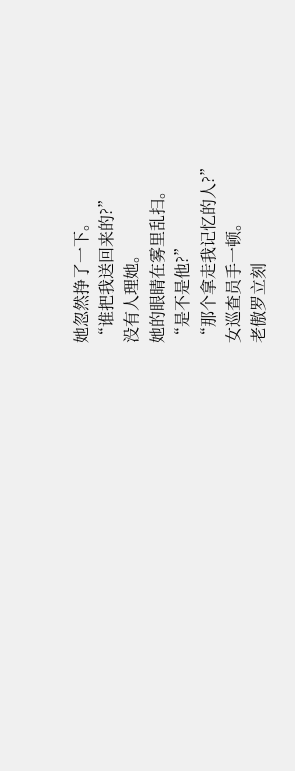她忽然挣了一下。
“谁把我送回来的?”
没有人理她。
她的眼睛在雾里乱扫。
“是不是他?”
“那个拿走我记忆的人?”
女巡查员手一顿。
老傲罗立刻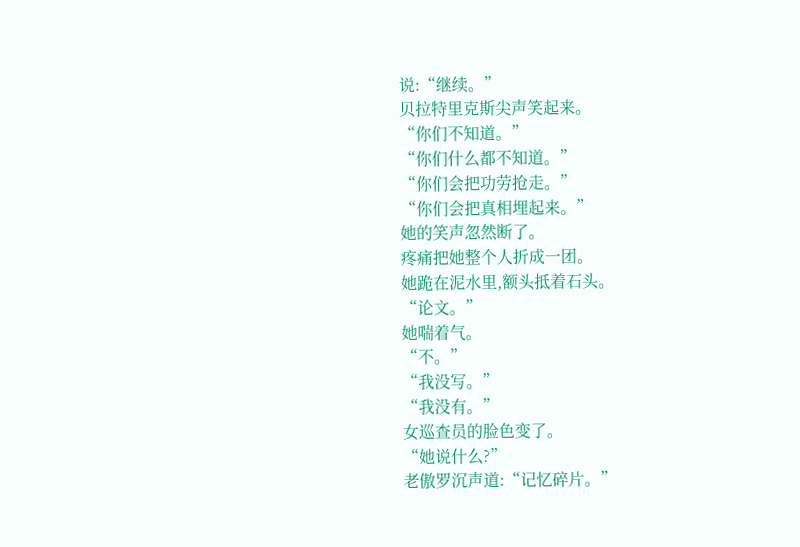说:“继续。”
贝拉特里克斯尖声笑起来。
“你们不知道。”
“你们什么都不知道。”
“你们会把功劳抢走。”
“你们会把真相埋起来。”
她的笑声忽然断了。
疼痛把她整个人折成一团。
她跪在泥水里,额头抵着石头。
“论文。”
她喘着气。
“不。”
“我没写。”
“我没有。”
女巡查员的脸色变了。
“她说什么?”
老傲罗沉声道:“记忆碎片。”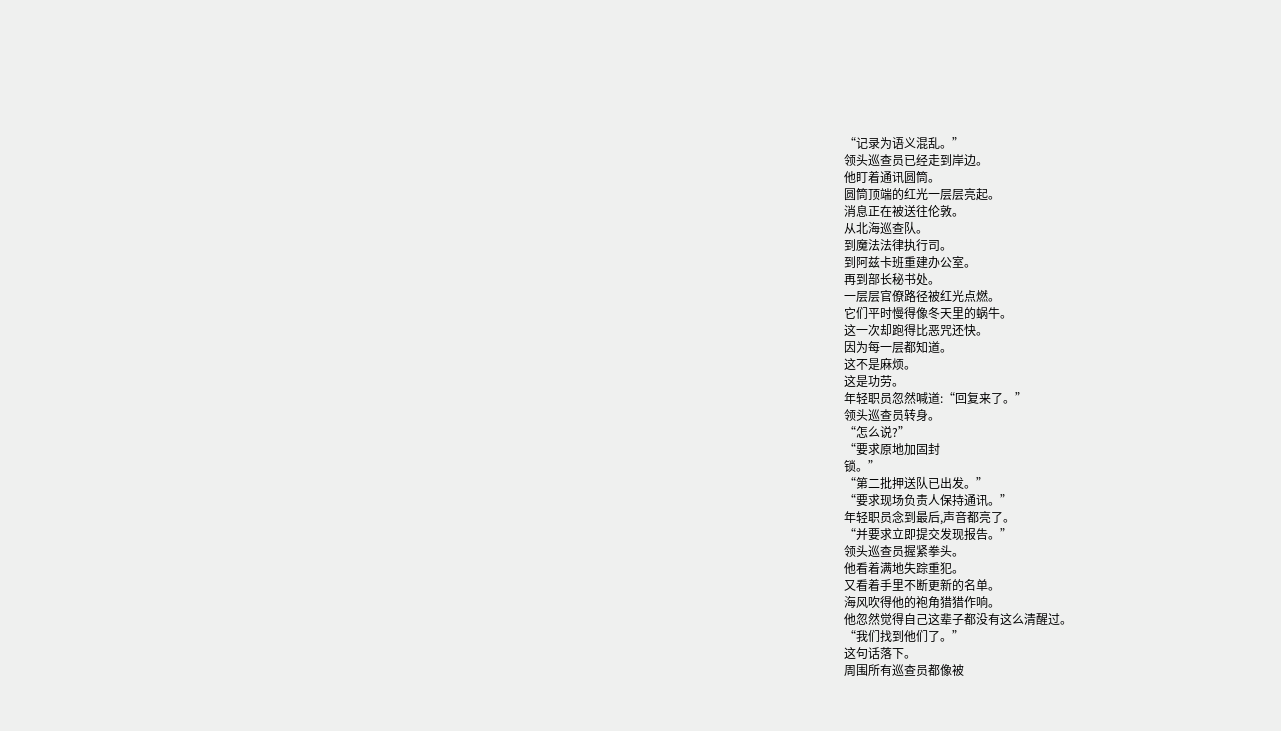“记录为语义混乱。”
领头巡查员已经走到岸边。
他盯着通讯圆筒。
圆筒顶端的红光一层层亮起。
消息正在被送往伦敦。
从北海巡查队。
到魔法法律执行司。
到阿兹卡班重建办公室。
再到部长秘书处。
一层层官僚路径被红光点燃。
它们平时慢得像冬天里的蜗牛。
这一次却跑得比恶咒还快。
因为每一层都知道。
这不是麻烦。
这是功劳。
年轻职员忽然喊道:“回复来了。”
领头巡查员转身。
“怎么说?”
“要求原地加固封
锁。”
“第二批押送队已出发。”
“要求现场负责人保持通讯。”
年轻职员念到最后,声音都亮了。
“并要求立即提交发现报告。”
领头巡查员握紧拳头。
他看着满地失踪重犯。
又看着手里不断更新的名单。
海风吹得他的袍角猎猎作响。
他忽然觉得自己这辈子都没有这么清醒过。
“我们找到他们了。”
这句话落下。
周围所有巡查员都像被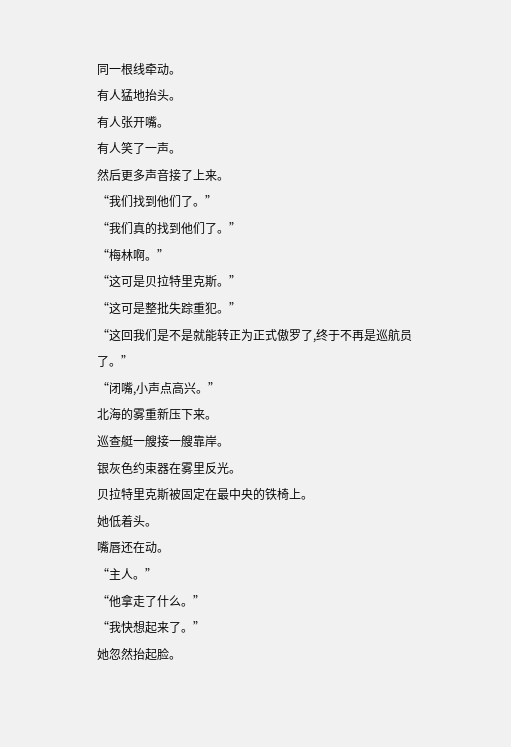同一根线牵动。
有人猛地抬头。
有人张开嘴。
有人笑了一声。
然后更多声音接了上来。
“我们找到他们了。”
“我们真的找到他们了。”
“梅林啊。”
“这可是贝拉特里克斯。”
“这可是整批失踪重犯。”
“这回我们是不是就能转正为正式傲罗了,终于不再是巡航员了。”
“闭嘴,小声点高兴。”
北海的雾重新压下来。
巡查艇一艘接一艘靠岸。
银灰色约束器在雾里反光。
贝拉特里克斯被固定在最中央的铁椅上。
她低着头。
嘴唇还在动。
“主人。”
“他拿走了什么。”
“我快想起来了。”
她忽然抬起脸。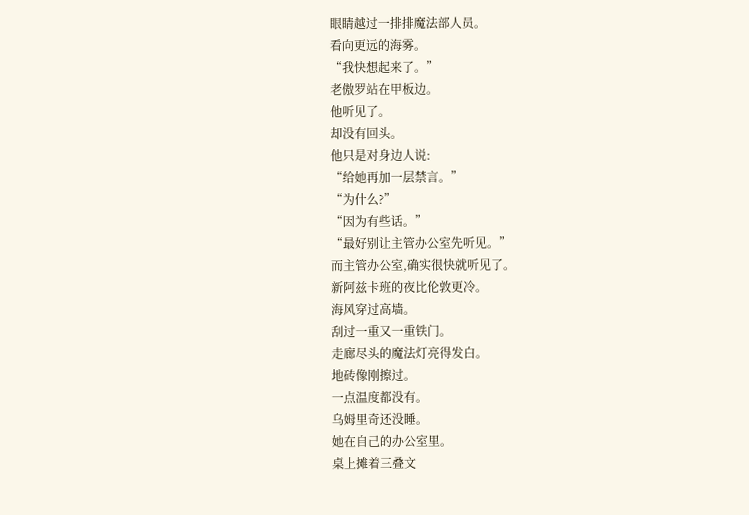眼睛越过一排排魔法部人员。
看向更远的海雾。
“我快想起来了。”
老傲罗站在甲板边。
他听见了。
却没有回头。
他只是对身边人说:
“给她再加一层禁言。”
“为什么?”
“因为有些话。”
“最好别让主管办公室先听见。”
而主管办公室,确实很快就听见了。
新阿兹卡班的夜比伦敦更冷。
海风穿过高墙。
刮过一重又一重铁门。
走廊尽头的魔法灯亮得发白。
地砖像刚擦过。
一点温度都没有。
乌姆里奇还没睡。
她在自己的办公室里。
桌上摊着三叠文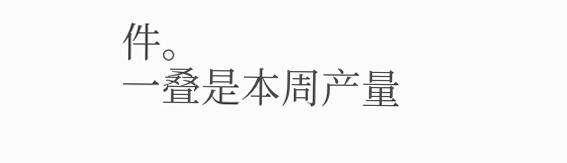件。
一叠是本周产量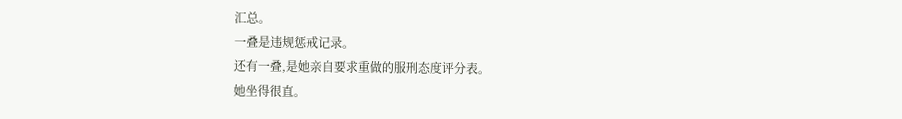汇总。
一叠是违规惩戒记录。
还有一叠,是她亲自要求重做的服刑态度评分表。
她坐得很直。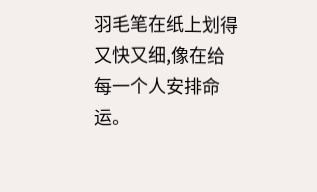羽毛笔在纸上划得又快又细,像在给每一个人安排命运。